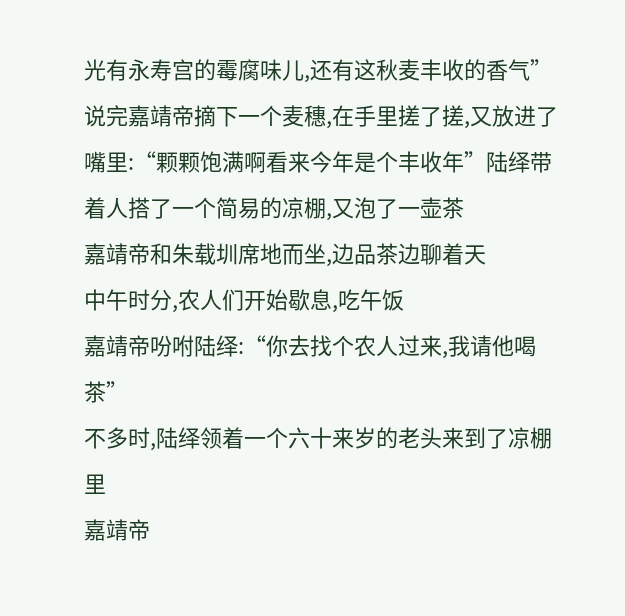光有永寿宫的霉腐味儿,还有这秋麦丰收的香气”
说完嘉靖帝摘下一个麦穗,在手里搓了搓,又放进了嘴里:“颗颗饱满啊看来今年是个丰收年”陆绎带着人搭了一个简易的凉棚,又泡了一壶茶
嘉靖帝和朱载圳席地而坐,边品茶边聊着天
中午时分,农人们开始歇息,吃午饭
嘉靖帝吩咐陆绎:“你去找个农人过来,我请他喝茶”
不多时,陆绎领着一个六十来岁的老头来到了凉棚里
嘉靖帝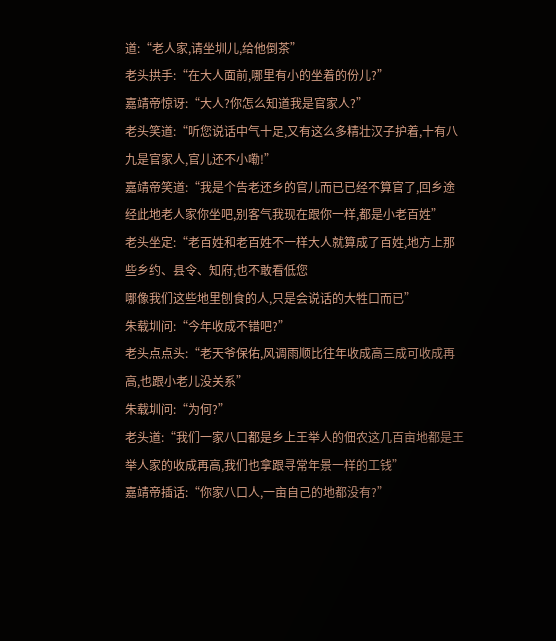道:“老人家,请坐圳儿,给他倒茶”
老头拱手:“在大人面前,哪里有小的坐着的份儿?”
嘉靖帝惊讶:“大人?你怎么知道我是官家人?”
老头笑道:“听您说话中气十足,又有这么多精壮汉子护着,十有八九是官家人,官儿还不小嘞!”
嘉靖帝笑道:“我是个告老还乡的官儿而已已经不算官了,回乡途经此地老人家你坐吧,别客气我现在跟你一样,都是小老百姓”
老头坐定:“老百姓和老百姓不一样大人就算成了百姓,地方上那些乡约、县令、知府,也不敢看低您
哪像我们这些地里刨食的人,只是会说话的大牲口而已”
朱载圳问:“今年收成不错吧?”
老头点点头:“老天爷保佑,风调雨顺比往年收成高三成可收成再高,也跟小老儿没关系”
朱载圳问:“为何?”
老头道:“我们一家八口都是乡上王举人的佃农这几百亩地都是王举人家的收成再高,我们也拿跟寻常年景一样的工钱”
嘉靖帝插话:“你家八口人,一亩自己的地都没有?”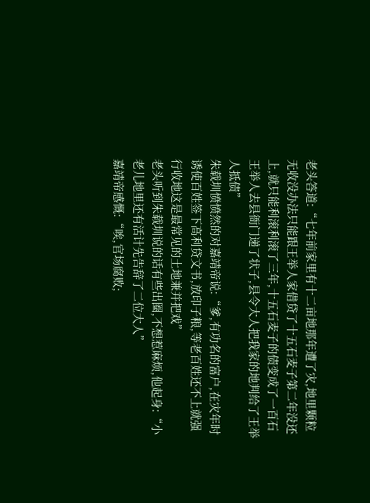老头答道:“七年前家里有十二亩地那年遭了灾,地里颗粒无收没办法只能跟王举人家借贷了十五石麦子第二年没还上,就只能利滚利滚了三年,十五石麦子的债变成了一百石
王举人去县衙门递了状子,县令大人把我家的地判给了王举人抵债”
朱载圳愤愤然的对嘉靖帝说:“爹,有功名的富户,在灾年时诱使百姓签下高利贷文书,放印子粮,等老百姓还不上就强行收地这是最常见的土地兼并把戏”
老头听到朱载圳说的话有些出圈,不想惹麻烦,他起身:“小老儿地里还有活计先告辞了二位大人”
嘉靖帝感慨:“唉,官场腐败;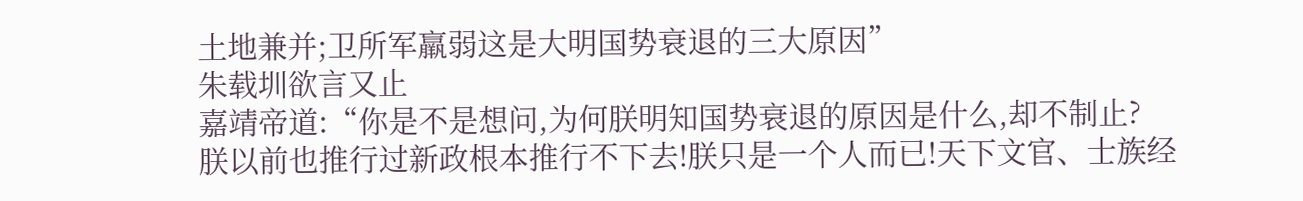土地兼并;卫所军羸弱这是大明国势衰退的三大原因”
朱载圳欲言又止
嘉靖帝道:“你是不是想问,为何朕明知国势衰退的原因是什么,却不制止?
朕以前也推行过新政根本推行不下去!朕只是一个人而已!天下文官、士族经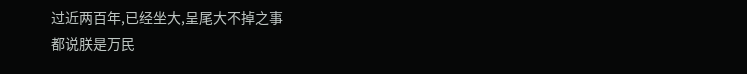过近两百年,已经坐大,呈尾大不掉之事
都说朕是万民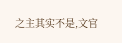之主其实不是,文官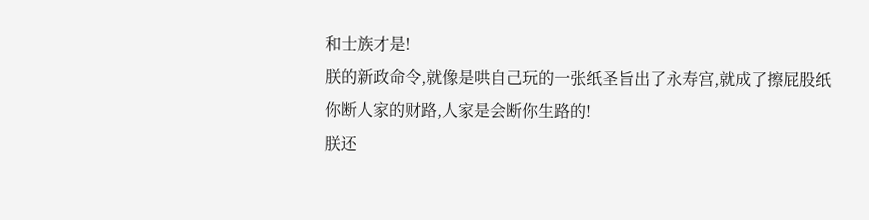和士族才是!
朕的新政命令,就像是哄自己玩的一张纸圣旨出了永寿宫,就成了擦屁股纸
你断人家的财路,人家是会断你生路的!
朕还